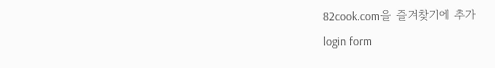82cook.com을 즐겨찾기에 추가
login form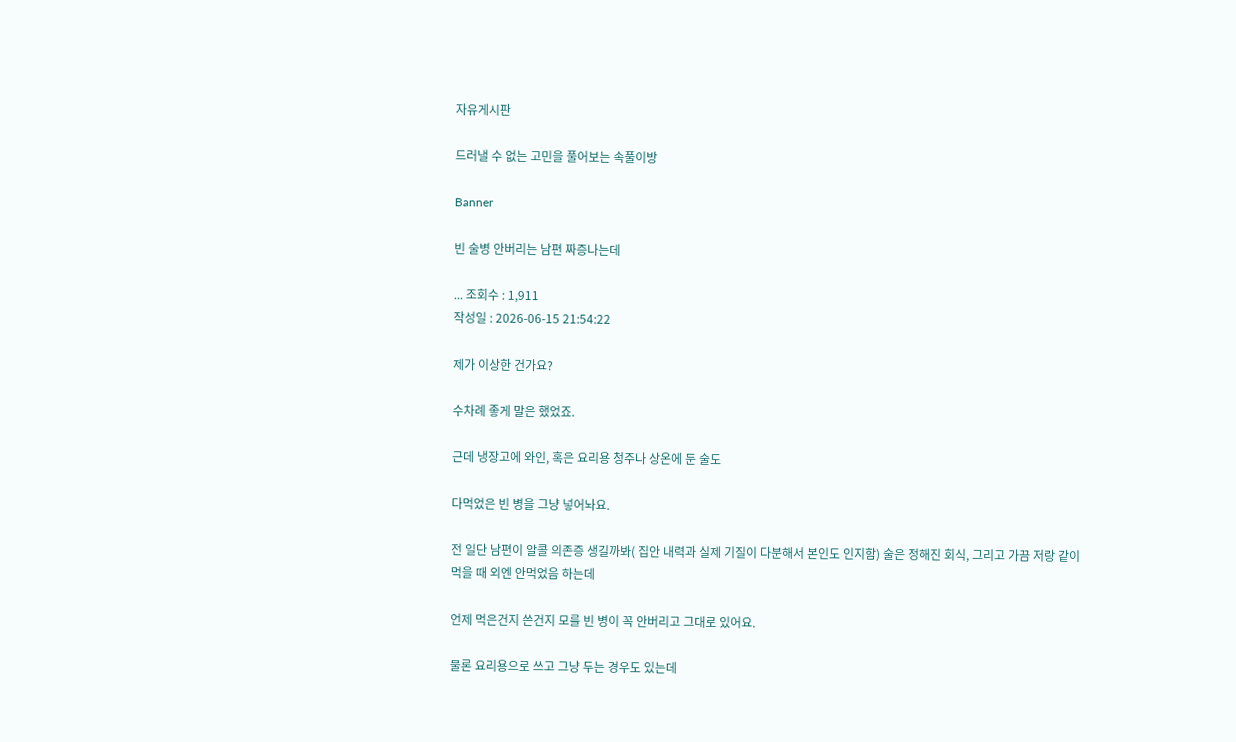자유게시판

드러낼 수 없는 고민을 풀어보는 속풀이방

Banner

빈 술병 안버리는 남편 짜증나는데

... 조회수 : 1,911
작성일 : 2026-06-15 21:54:22

제가 이상한 건가요?

수차례 좋게 말은 했었죠.

근데 냉장고에 와인, 혹은 요리용 청주나 상온에 둔 술도

다먹었은 빈 병을 그냥 넣어놔요.

전 일단 남편이 알콜 의존증 생길까봐( 집안 내력과 실제 기질이 다분해서 본인도 인지함) 술은 정해진 회식, 그리고 가끔 저랑 같이 먹을 때 외엔 안먹었음 하는데

언제 먹은건지 쓴건지 모를 빈 병이 꼭 안버리고 그대로 있어요.

물론 요리용으로 쓰고 그냥 두는 경우도 있는데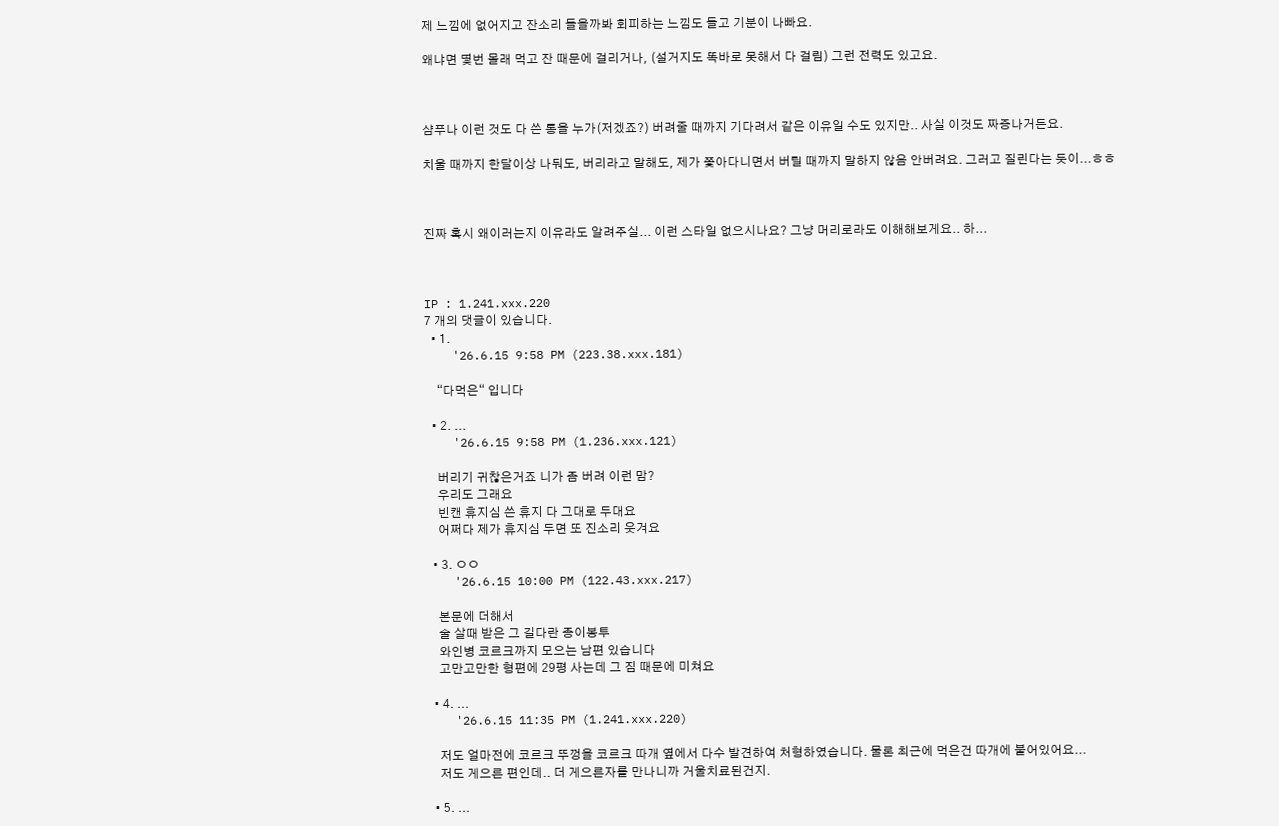제 느낌에 없어지고 잔소리 들을까봐 회피하는 느낌도 들고 기분이 나빠요.

왜냐면 몇번 몰래 먹고 잔 때문에 걸리거나, (설거지도 똑바로 못해서 다 걸림) 그런 전력도 있고요.



샴푸나 이런 것도 다 쓴 통을 누가(저겠죠?) 버려줄 때까지 기다려서 같은 이유일 수도 있지만.. 사실 이것도 짜증나거든요.

치울 때까지 한달이상 나둬도, 버리라고 말해도, 제가 쫓아다니면서 버릴 때까지 말하지 않음 안버려요. 그러고 질린다는 듯이...ㅎㅎ



진짜 혹시 왜이러는지 이유라도 알려주실... 이런 스타일 없으시나요? 그냥 머리로라도 이해해보게요.. 하...



IP : 1.241.xxx.220
7 개의 댓글이 있습니다.
  • 1.
    '26.6.15 9:58 PM (223.38.xxx.181)

    “다먹은“ 입니다

  • 2. ...
    '26.6.15 9:58 PM (1.236.xxx.121)

    버리기 귀찮은거죠 니가 좀 버려 이런 맘?
    우리도 그래요
    빈캔 휴지심 쓴 휴지 다 그대로 두대요
    어쩌다 제가 휴지심 두면 또 진소리 웃겨요

  • 3. ㅇㅇ
    '26.6.15 10:00 PM (122.43.xxx.217)

    본문에 더해서
    술 살때 받은 그 길다란 종이봉투
    와인병 코르크까지 모으는 남편 있습니다
    고만고만한 형편에 29평 사는데 그 짐 때문에 미쳐요

  • 4. ...
    '26.6.15 11:35 PM (1.241.xxx.220)

    저도 얼마전에 코르크 뚜껑을 코르크 따개 옆에서 다수 발견하여 처형하였습니다. 물론 최근에 먹은건 따개에 붙어있어요...
    저도 게으른 편인데.. 더 게으른자를 만나니까 거울치료된건지.

  • 5. ...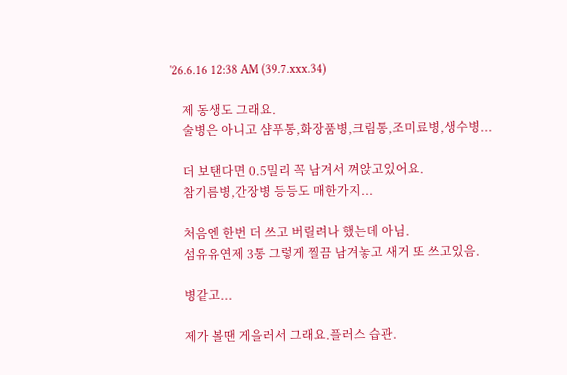'26.6.16 12:38 AM (39.7.xxx.34)

    제 동생도 그래요.
    술병은 아니고 샴푸통,화장품병,크림통,조미료병,생수병...

    더 보탠다면 0.5밀리 꼭 남겨서 껴앉고있어요.
    참기름병,간장병 등등도 매한가지...

    처음엔 한번 더 쓰고 버릴려나 했는데 아님.
    섬유유연제 3통 그렇게 찔끔 남겨놓고 새거 또 쓰고있음.

    병같고...

    제가 볼땐 게을러서 그래요.플러스 습관.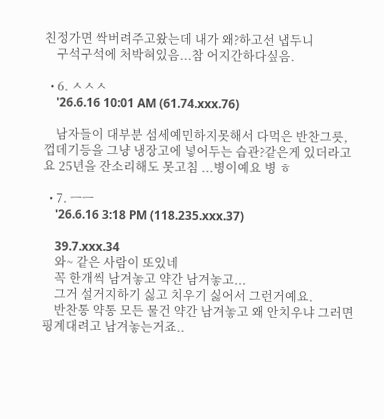친정가면 싹버려주고왔는데 내가 왜?하고선 냅두니
    구석구석에 처박혀있음...참 어지간하다싶음.

  • 6. ㅅㅅㅅ
    '26.6.16 10:01 AM (61.74.xxx.76)

    남자들이 대부분 섬세예민하지못해서 다먹은 반찬그릇,껍데기등을 그냥 냉장고에 넣어두는 습관?같은게 있더라고요 25년을 잔소리해도 못고침 ...병이예요 병 ㅎ

  • 7. ㅡㅡ
    '26.6.16 3:18 PM (118.235.xxx.37)

    39.7.xxx.34
    와~ 같은 사람이 또있네
    꼭 한개씩 남겨놓고 약간 남겨놓고...
    그거 설거지하기 싫고 치우기 싫어서 그런거예요.
    반찬통 약통 모든 물건 약간 남겨놓고 왜 안치우냐 그러면 핑계대려고 남겨놓는거죠..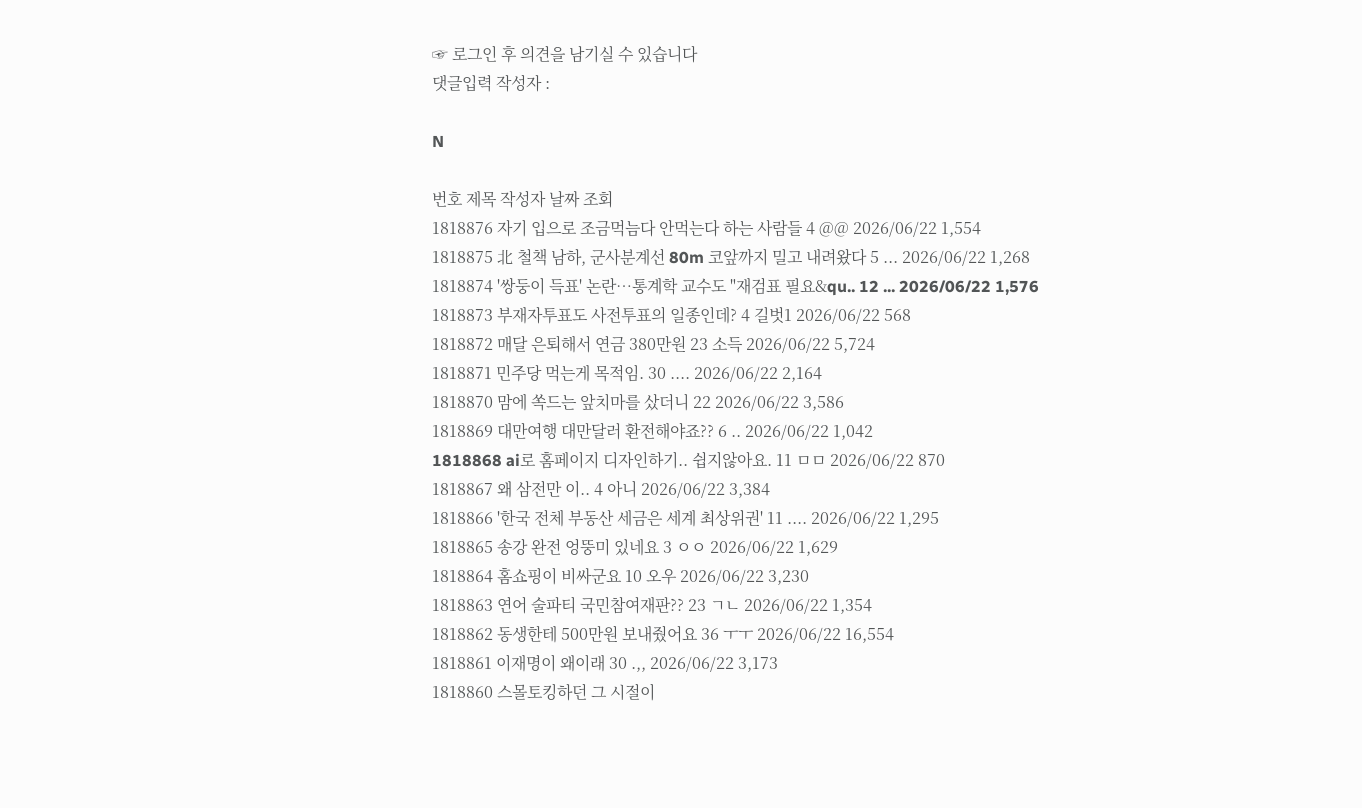☞ 로그인 후 의견을 남기실 수 있습니다
댓글입력 작성자 :

N

번호 제목 작성자 날짜 조회
1818876 자기 입으로 조금먹늠다 안먹는다 하는 사람들 4 @@ 2026/06/22 1,554
1818875 北 철책 남하, 군사분계선 80m 코앞까지 밀고 내려왔다 5 ... 2026/06/22 1,268
1818874 '쌍둥이 득표' 논란…통계학 교수도 "재검표 필요&qu.. 12 ... 2026/06/22 1,576
1818873 부재자투표도 사전투표의 일종인데? 4 길벗1 2026/06/22 568
1818872 매달 은퇴해서 연금 380만원 23 소득 2026/06/22 5,724
1818871 민주당 먹는게 목적임. 30 .... 2026/06/22 2,164
1818870 맘에 쏙드는 앞치마를 샀더니 22 2026/06/22 3,586
1818869 대만여행 대만달러 환전해야죠?? 6 .. 2026/06/22 1,042
1818868 ai로 홈페이지 디자인하기.. 쉽지않아요. 11 ㅁㅁ 2026/06/22 870
1818867 왜 삼전만 이.. 4 아니 2026/06/22 3,384
1818866 '한국 전체 부동산 세금은 세계 최상위권' 11 .... 2026/06/22 1,295
1818865 송강 완전 엉뚱미 있네요 3 ㅇㅇ 2026/06/22 1,629
1818864 홈쇼핑이 비싸군요 10 오우 2026/06/22 3,230
1818863 연어 술파티 국민참여재판?? 23 ㄱㄴ 2026/06/22 1,354
1818862 동생한테 500만원 보내줬어요 36 ㅜㅜ 2026/06/22 16,554
1818861 이재명이 왜이래 30 .,, 2026/06/22 3,173
1818860 스몰토킹하던 그 시절이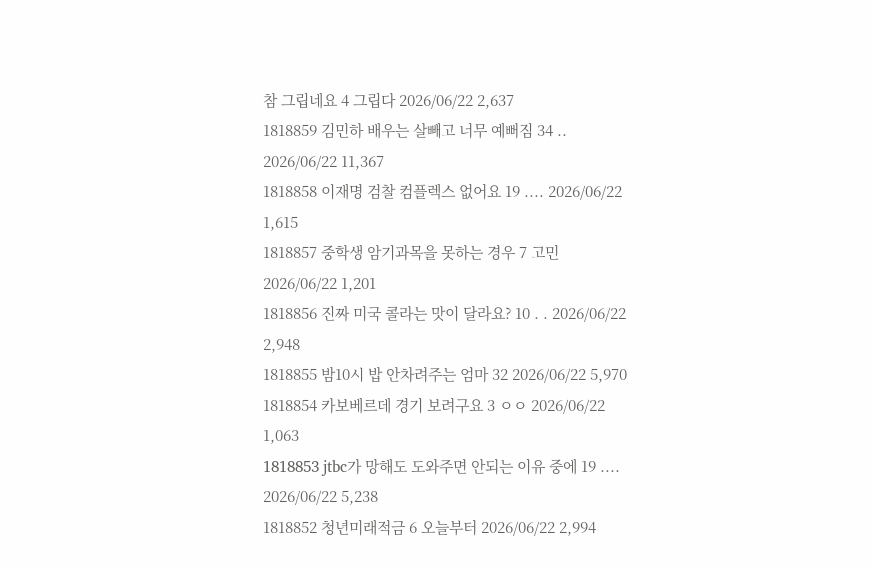참 그립네요 4 그립다 2026/06/22 2,637
1818859 김민하 배우는 살빼고 너무 예뻐짐 34 .. 2026/06/22 11,367
1818858 이재명 검찰 컴플렉스 없어요 19 .... 2026/06/22 1,615
1818857 중학생 암기과목을 못하는 경우 7 고민 2026/06/22 1,201
1818856 진짜 미국 콜라는 맛이 달라요? 10 . . 2026/06/22 2,948
1818855 밤10시 밥 안차려주는 엄마 32 2026/06/22 5,970
1818854 카보베르데 경기 보려구요 3 ㅇㅇ 2026/06/22 1,063
1818853 jtbc가 망해도 도와주면 안되는 이유 중에 19 .... 2026/06/22 5,238
1818852 청년미래적금 6 오늘부터 2026/06/22 2,994